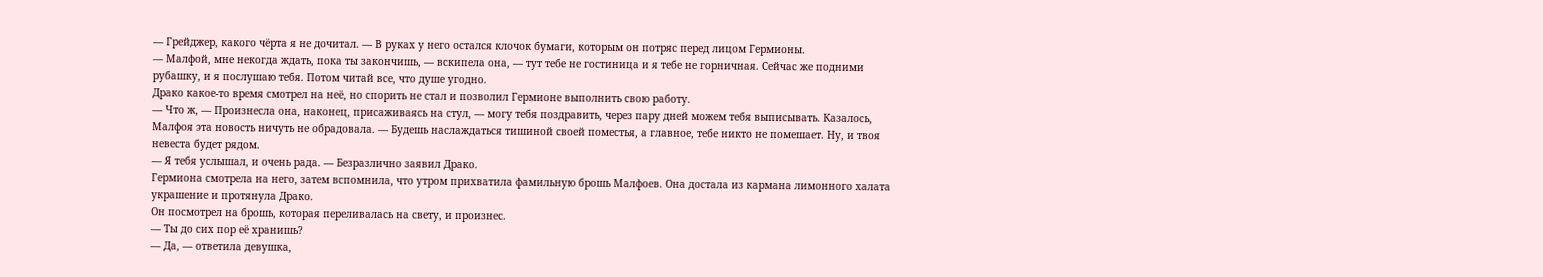— Грейджер, какого чёрта я не дочитал. — В руках у него остался клочок бумаги, которым он потряс перед лицом Гермионы.
— Малфой, мне некогда ждать, пока ты закончишь, — вскипела она, — тут тебе не гостиница и я тебе не горничная. Сейчас же подними рубашку, и я послушаю тебя. Потом читай все, что душе угодно.
Драко какое-то время смотрел на неё, но спорить не стал и позволил Гермионе выполнить свою работу.
— Что ж, — Произнесла она, наконец, присаживаясь на стул, — могу тебя поздравить, через пару дней можем тебя выписывать. Казалось, Малфоя эта новость ничуть не обрадовала. — Будешь наслаждаться тишиной своей поместья, а главное, тебе никто не помешает. Ну, и твоя невеста будет рядом.
— Я тебя услышал, и очень рада. — Безразлично заявил Драко.
Гермиона смотрела на него, затем вспомнила, что утром прихватила фамильную брошь Малфоев. Она достала из кармана лимонного халата украшение и протянула Драко.
Он посмотрел на брошь, которая переливалась на свету, и произнес.
— Ты до сих пор её хранишь?
— Да, — ответила девушка,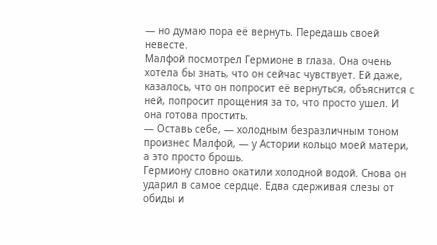— но думаю пора её вернуть. Передашь своей невесте.
Малфой посмотрел Гермионе в глаза. Она очень хотела бы знать, что он сейчас чувствует. Ей даже, казалось, что он попросит её вернуться, объяснится с ней, попросит прощения за то, что просто ушел. И она готова простить.
— Оставь себе, — холодным безразличным тоном произнес Малфой, — у Астории кольцо моей матери, а это просто брошь.
Гермиону словно окатили холодной водой. Снова он ударил в самое сердце. Едва сдерживая слезы от обиды и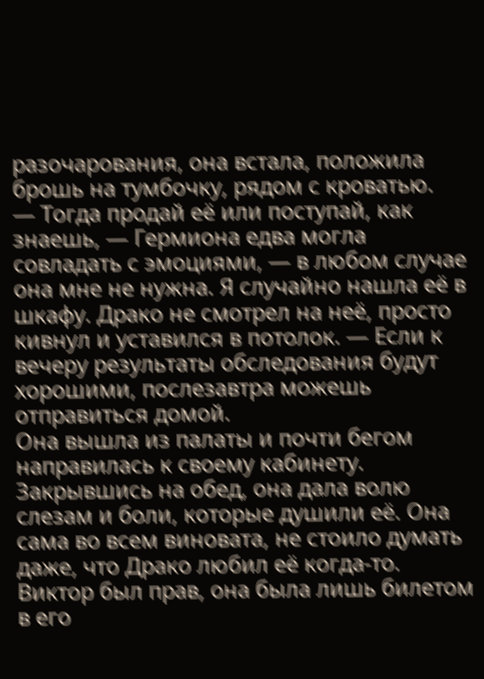разочарования, она встала, положила брошь на тумбочку, рядом с кроватью.
— Тогда продай её или поступай, как знаешь, — Гермиона едва могла совладать с эмоциями, — в любом случае она мне не нужна. Я случайно нашла её в шкафу. Драко не смотрел на неё, просто кивнул и уставился в потолок. — Если к вечеру результаты обследования будут хорошими, послезавтра можешь отправиться домой.
Она вышла из палаты и почти бегом направилась к своему кабинету. Закрывшись на обед, она дала волю слезам и боли, которые душили её. Она сама во всем виновата, не стоило думать даже, что Драко любил её когда-то. Виктор был прав, она была лишь билетом в его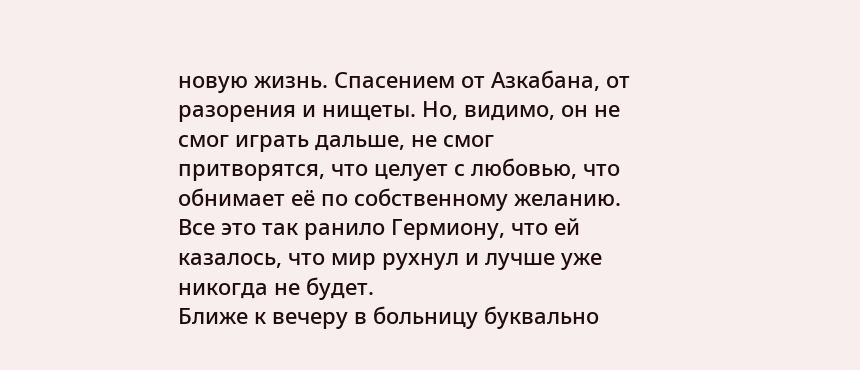новую жизнь. Спасением от Азкабана, от разорения и нищеты. Но, видимо, он не смог играть дальше, не смог притворятся, что целует с любовью, что обнимает её по собственному желанию. Все это так ранило Гермиону, что ей казалось, что мир рухнул и лучше уже никогда не будет.
Ближе к вечеру в больницу буквально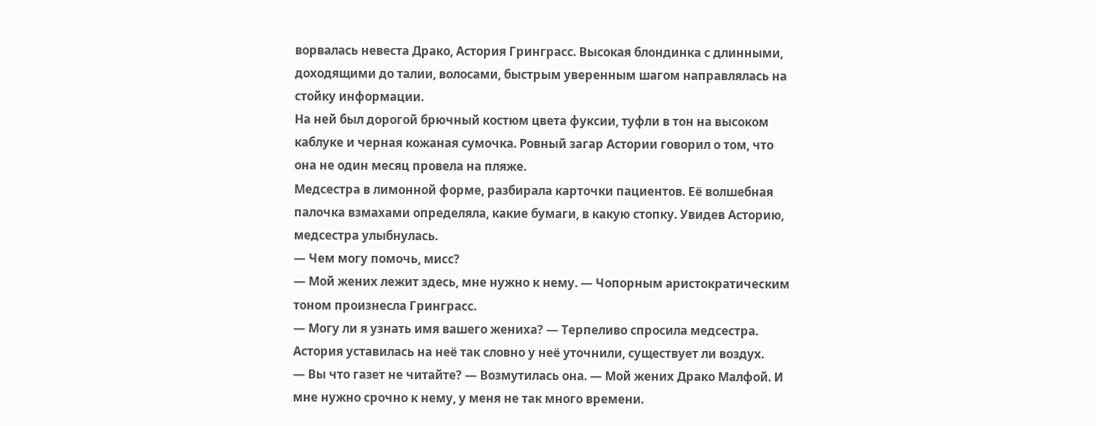ворвалась невеста Драко, Астория Гринграсс. Высокая блондинка с длинными, доходящими до талии, волосами, быстрым уверенным шагом направлялась на стойку информации.
На ней был дорогой брючный костюм цвета фуксии, туфли в тон на высоком каблуке и черная кожаная сумочка. Ровный загар Астории говорил о том, что она не один месяц провела на пляже.
Медсестра в лимонной форме, разбирала карточки пациентов. Её волшебная палочка взмахами определяла, какие бумаги, в какую стопку. Увидев Асторию, медсестра улыбнулась.
— Чем могу помочь, мисс?
— Мой жених лежит здесь, мне нужно к нему. — Чопорным аристократическим тоном произнесла Гринграсс.
— Могу ли я узнать имя вашего жениха? — Терпеливо спросила медсестра.
Астория уставилась на неё так словно у неё уточнили, существует ли воздух.
— Вы что газет не читайте? — Возмутилась она. — Мой жених Драко Малфой. И мне нужно срочно к нему, у меня не так много времени.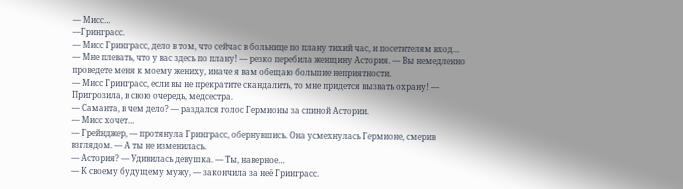— Мисс…
—Гринграсс.
— Мисс Гринграсс, дело в том, что сейчас в больнице по плану тихий час, и посетителям вход…
— Мне плевать, что у вас здесь по плану! — резко перебила женщину Астория. — Вы немедленно проведете меня к моему жениху, иначе я вам обещаю большие неприятности.
— Мисс Гринграсс, если вы не прекратите скандалить, то мне придется вызвать охрану! — Пригрозила, в свою очередь, медсестра.
— Саманта, в чем дело? — раздался голос Гермионы за спиной Астории.
— Мисс хочет…
— Грейнджер, — протянула Гринграсс, обернувшись. Она усмехнулась Гермионе, смерив взглядом. — А ты не изменилась.
— Астория? — Удивилась девушка. — Ты, наверное…
— К своему будущему мужу, — закончила за неё Гринграсс.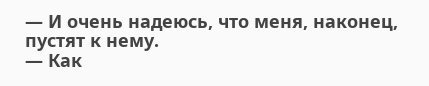— И очень надеюсь, что меня, наконец, пустят к нему.
— Как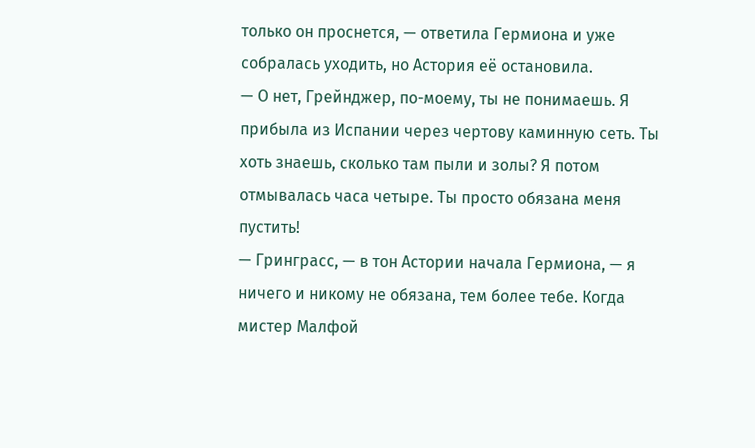только он проснется, — ответила Гермиона и уже собралась уходить, но Астория её остановила.
— О нет, Грейнджер, по-моему, ты не понимаешь. Я прибыла из Испании через чертову каминную сеть. Ты хоть знаешь, сколько там пыли и золы? Я потом отмывалась часа четыре. Ты просто обязана меня пустить!
— Гринграсс, — в тон Астории начала Гермиона, — я ничего и никому не обязана, тем более тебе. Когда мистер Малфой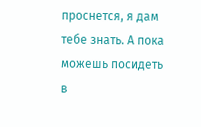проснется, я дам тебе знать. А пока можешь посидеть в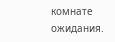комнате ожидания.